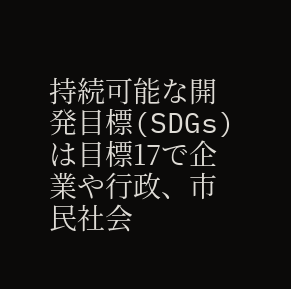持続可能な開発目標(SDGs)は目標17で企業や行政、市民社会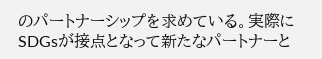のパートナーシップを求めている。実際にSDGsが接点となって新たなパートナーと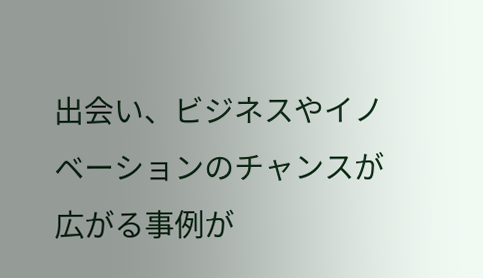出会い、ビジネスやイノベーションのチャンスが広がる事例が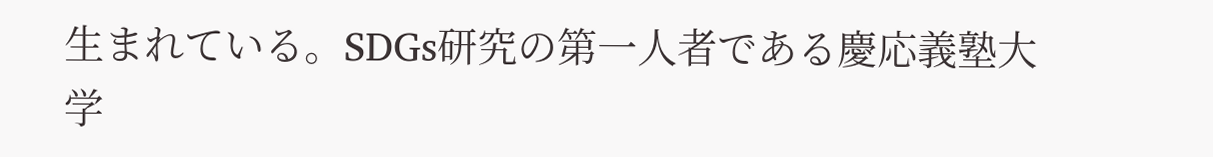生まれている。SDGs研究の第一人者である慶応義塾大学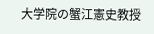大学院の蟹江憲史教授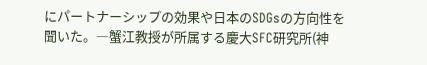にパートナーシップの効果や日本のSDGsの方向性を聞いた。―蟹江教授が所属する慶大SFC研究所(神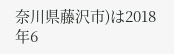奈川県藤沢市)は2018年6